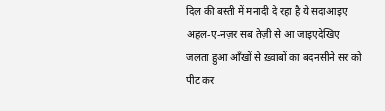दिल की बस्ती में मनादी दे रहा है ये सदाआइए अहल-ए-नज़र सब तेज़ी से आ जाइएदेखिए जलता हुआ आँखों से ख़्वाबों का बदनसीने सर को पीट कर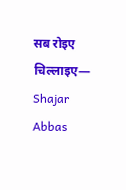सब रोइए चिल्लाइए— Shajar Abbas